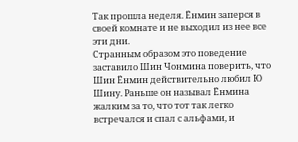Так прошла неделя. Ёнмин заперся в своей комнате и не выходил из нее все эти дни.
Странным образом это поведение заставило Шин Чонмина поверить, что Шин Ёнмин действительно любил Ю Шину. Раньше он называл Ёнмина жалким за то, что тот так легко встречался и спал с альфами, и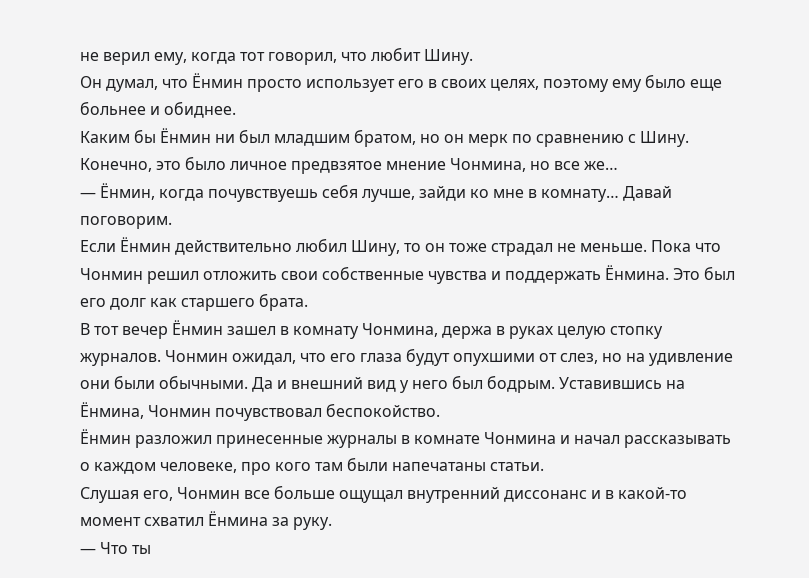не верил ему, когда тот говорил, что любит Шину.
Он думал, что Ёнмин просто использует его в своих целях, поэтому ему было еще больнее и обиднее.
Каким бы Ёнмин ни был младшим братом, но он мерк по сравнению с Шину. Конечно, это было личное предвзятое мнение Чонмина, но все же…
— Ёнмин, когда почувствуешь себя лучше, зайди ко мне в комнату… Давай поговорим.
Если Ёнмин действительно любил Шину, то он тоже страдал не меньше. Пока что Чонмин решил отложить свои собственные чувства и поддержать Ёнмина. Это был его долг как старшего брата.
В тот вечер Ёнмин зашел в комнату Чонмина, держа в руках целую стопку журналов. Чонмин ожидал, что его глаза будут опухшими от слез, но на удивление они были обычными. Да и внешний вид у него был бодрым. Уставившись на Ёнмина, Чонмин почувствовал беспокойство.
Ёнмин разложил принесенные журналы в комнате Чонмина и начал рассказывать о каждом человеке, про кого там были напечатаны статьи.
Слушая его, Чонмин все больше ощущал внутренний диссонанс и в какой-то момент схватил Ёнмина за руку.
— Что ты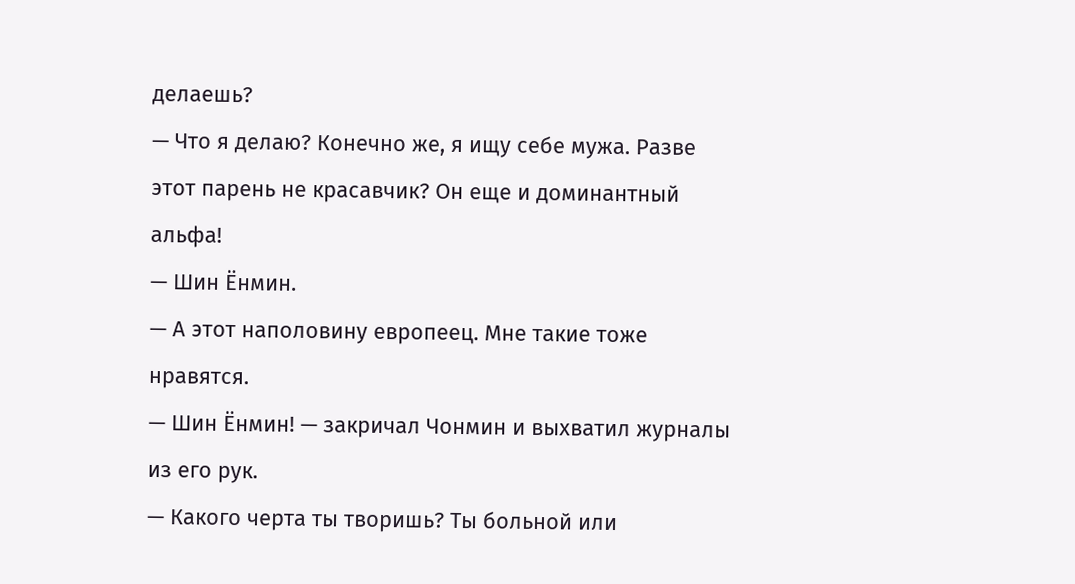делаешь?
— Что я делаю? Конечно же, я ищу себе мужа. Разве этот парень не красавчик? Он еще и доминантный альфа!
— Шин Ёнмин.
— А этот наполовину европеец. Мне такие тоже нравятся.
— Шин Ёнмин! — закричал Чонмин и выхватил журналы из его рук.
— Какого черта ты творишь? Ты больной или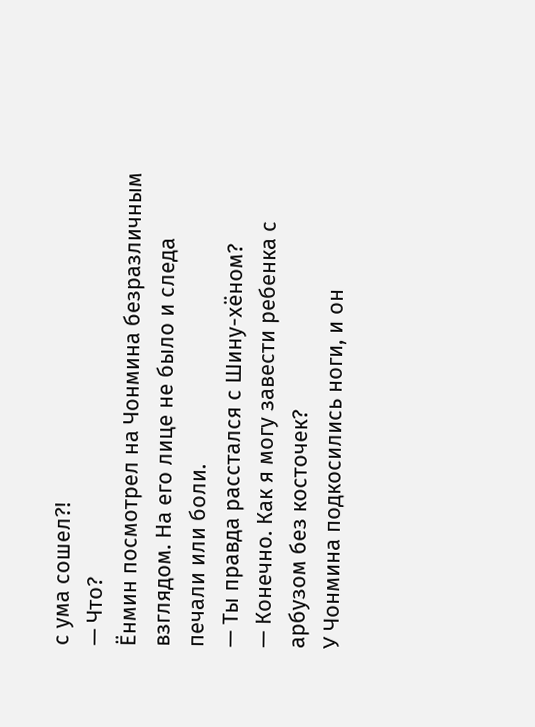с ума сошел?!
— Что?
Ёнмин посмотрел на Чонмина безразличным взглядом. На его лице не было и следа печали или боли.
— Ты правда расстался с Шину-хёном?
— Конечно. Как я могу завести ребенка с арбузом без косточек?
У Чонмина подкосились ноги, и он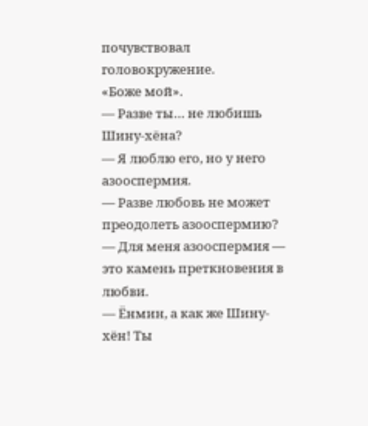почувствовал головокружение.
«Боже мой».
— Разве ты… не любишь Шину-хёна?
— Я люблю его, но у него азооспермия.
— Разве любовь не может преодолеть азооспермию?
— Для меня азооспермия — это камень преткновения в любви.
— Ёнмин, а как же Шину-хён! Ты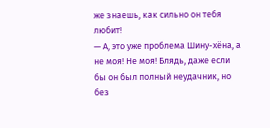же знаешь, как сильно он тебя любит!
— А, это уже проблема Шину-хёна, а не моя! Не моя! Блядь, даже если бы он был полный неудачник, но без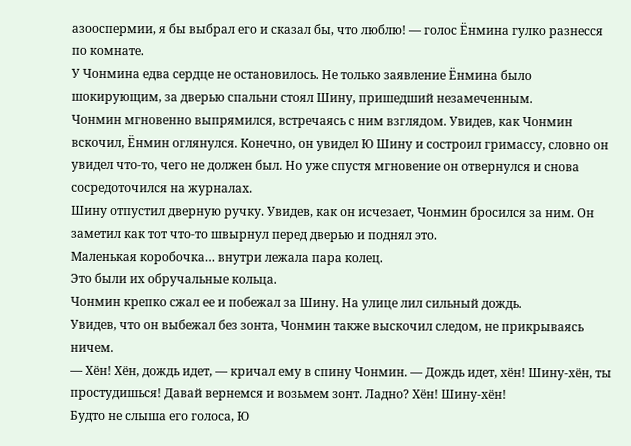азооспермии, я бы выбрал его и сказал бы, что люблю! — голос Ёнмина гулко разнесся по комнате.
У Чонмина едва сердце не остановилось. Не только заявление Ёнмина было шокирующим, за дверью спальни стоял Шину, пришедший незамеченным.
Чонмин мгновенно выпрямился, встречаясь с ним взглядом. Увидев, как Чонмин вскочил, Ёнмин оглянулся. Конечно, он увидел Ю Шину и состроил гримассу, словно он увидел что-то, чего не должен был. Но уже спустя мгновение он отвернулся и снова сосредоточился на журналах.
Шину отпустил дверную ручку. Увидев, как он исчезает, Чонмин бросился за ним. Он заметил как тот что-то швырнул перед дверью и поднял это.
Маленькая коробочка… внутри лежала пара колец.
Это были их обручальные кольца.
Чонмин крепко сжал ее и побежал за Шину. На улице лил сильный дождь.
Увидев, что он выбежал без зонта, Чонмин также выскочил следом, не прикрываясь ничем.
— Хён! Хён, дождь идет, — кричал ему в спину Чонмин. — Дождь идет, хён! Шину-хён, ты простудишься! Давай вернемся и возьмем зонт. Ладно? Хён! Шину-хён!
Будто не слыша его голоса, Ю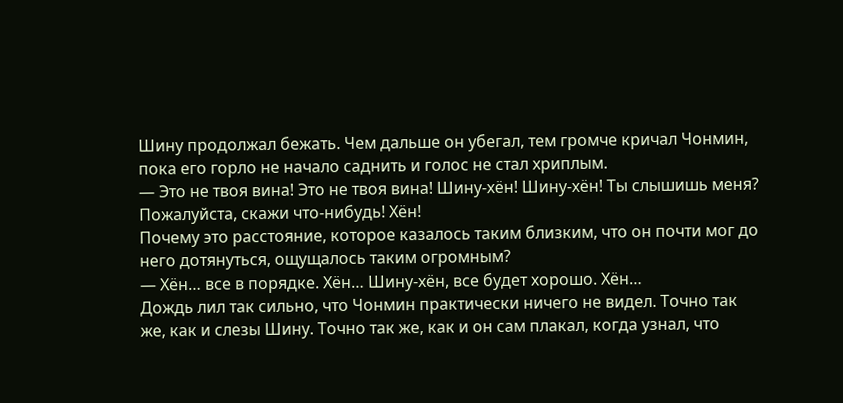Шину продолжал бежать. Чем дальше он убегал, тем громче кричал Чонмин, пока его горло не начало саднить и голос не стал хриплым.
— Это не твоя вина! Это не твоя вина! Шину-хён! Шину-хён! Ты слышишь меня? Пожалуйста, скажи что-нибудь! Хён!
Почему это расстояние, которое казалось таким близким, что он почти мог до него дотянуться, ощущалось таким огромным?
— Хён… все в порядке. Хён… Шину-хён, все будет хорошо. Хён…
Дождь лил так сильно, что Чонмин практически ничего не видел. Точно так же, как и слезы Шину. Точно так же, как и он сам плакал, когда узнал, что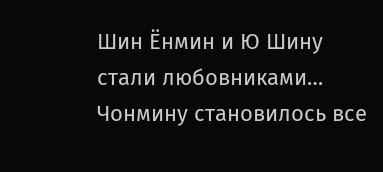Шин Ёнмин и Ю Шину стали любовниками…
Чонмину становилось все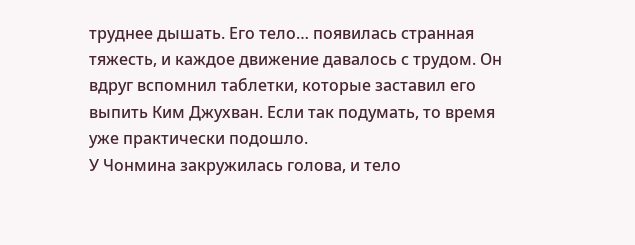труднее дышать. Его тело… появилась странная тяжесть, и каждое движение давалось с трудом. Он вдруг вспомнил таблетки, которые заставил его выпить Ким Джухван. Если так подумать, то время уже практически подошло.
У Чонмина закружилась голова, и тело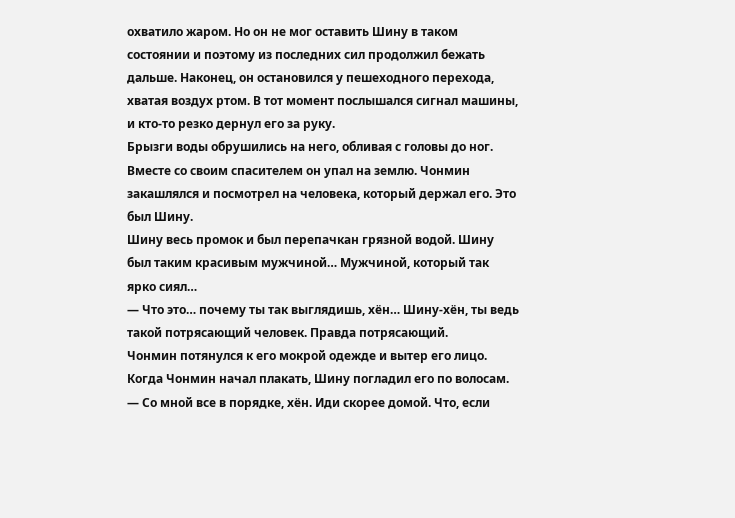охватило жаром. Но он не мог оставить Шину в таком состоянии и поэтому из последних сил продолжил бежать дальше. Наконец, он остановился у пешеходного перехода, хватая воздух ртом. В тот момент послышался сигнал машины, и кто-то резко дернул его за руку.
Брызги воды обрушились на него, обливая с головы до ног. Вместе со своим спасителем он упал на землю. Чонмин закашлялся и посмотрел на человека, который держал его. Это был Шину.
Шину весь промок и был перепачкан грязной водой. Шину был таким красивым мужчиной… Мужчиной, который так ярко сиял…
— Что это… почему ты так выглядишь, хён… Шину-хён, ты ведь такой потрясающий человек. Правда потрясающий.
Чонмин потянулся к его мокрой одежде и вытер его лицо. Когда Чонмин начал плакать, Шину погладил его по волосам.
— Со мной все в порядке, хён. Иди скорее домой. Что, если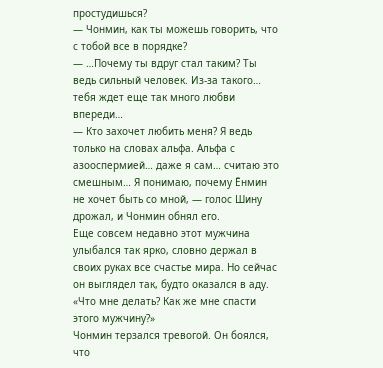простудишься?
— Чонмин, как ты можешь говорить, что с тобой все в порядке?
— …Почему ты вдруг стал таким? Ты ведь сильный человек. Из-за такого… тебя ждет еще так много любви впереди…
— Кто захочет любить меня? Я ведь только на словах альфа. Альфа с азооспермией… даже я сам… считаю это смешным… Я понимаю, почему Ёнмин не хочет быть со мной, — голос Шину дрожал, и Чонмин обнял его.
Еще совсем недавно этот мужчина улыбался так ярко, словно держал в своих руках все счастье мира. Но сейчас он выглядел так, будто оказался в аду.
«Что мне делать? Как же мне спасти этого мужчину?»
Чонмин терзался тревогой. Он боялся, что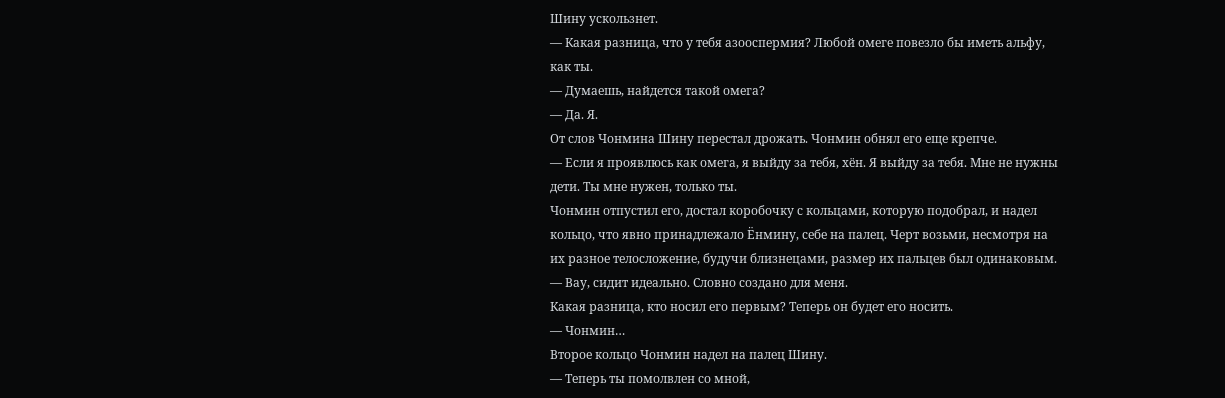Шину ускользнет.
— Какая разница, что у тебя азооспермия? Любой омеге повезло бы иметь альфу, как ты.
— Думаешь, найдется такой омега?
— Да. Я.
От слов Чонмина Шину перестал дрожать. Чонмин обнял его еще крепче.
— Если я проявлюсь как омега, я выйду за тебя, хён. Я выйду за тебя. Мне не нужны дети. Ты мне нужен, только ты.
Чонмин отпустил его, достал коробочку с кольцами, которую подобрал, и надел кольцо, что явно принадлежало Ёнмину, себе на палец. Черт возьми, несмотря на их разное телосложение, будучи близнецами, размер их пальцев был одинаковым.
— Вау, сидит идеально. Словно создано для меня.
Какая разница, кто носил его первым? Теперь он будет его носить.
— Чонмин…
Второе кольцо Чонмин надел на палец Шину.
— Теперь ты помолвлен со мной,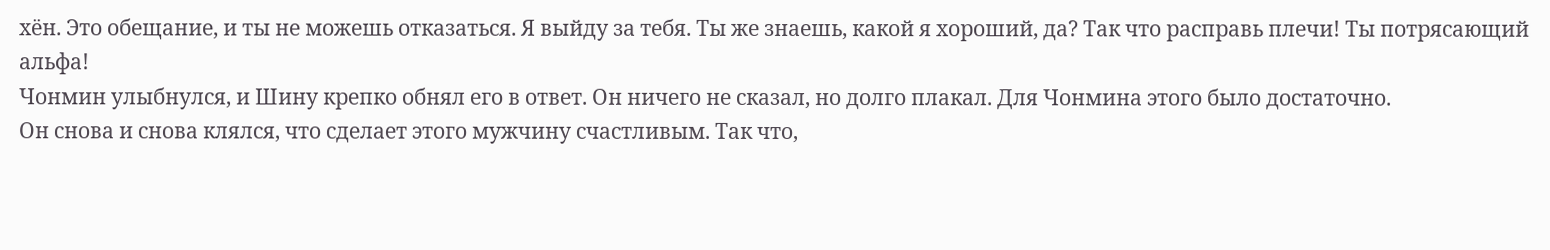хён. Это обещание, и ты не можешь отказаться. Я выйду за тебя. Ты же знаешь, какой я хороший, да? Так что расправь плечи! Ты потрясающий альфа!
Чонмин улыбнулся, и Шину крепко обнял его в ответ. Он ничего не сказал, но долго плакал. Для Чонмина этого было достаточно.
Он снова и снова клялся, что сделает этого мужчину счастливым. Так что,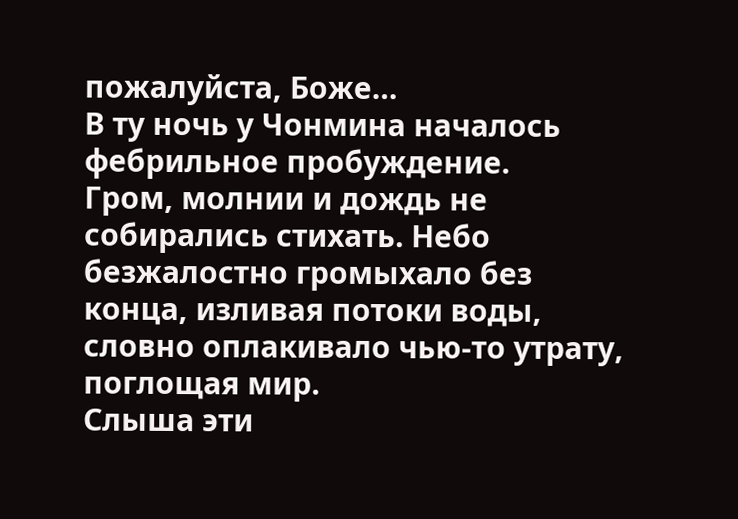пожалуйста, Боже…
В ту ночь у Чонмина началось фебрильное пробуждение.
Гром, молнии и дождь не собирались стихать. Небо безжалостно громыхало без конца, изливая потоки воды, словно оплакивало чью-то утрату, поглощая мир.
Слыша эти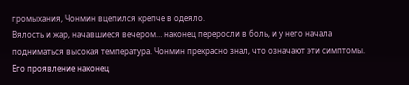громыхания, Чонмин вцепился крепче в одеяло.
Вялость и жар, начавшиеся вечером… наконец переросли в боль, и у него начала подниматься высокая температура. Чонмин прекрасно знал, что означают эти симптомы.
Его проявление наконец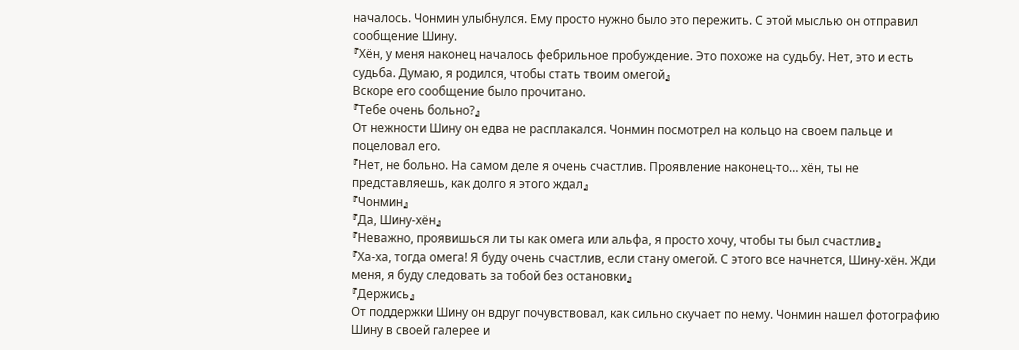началось. Чонмин улыбнулся. Ему просто нужно было это пережить. С этой мыслью он отправил сообщение Шину.
『Хён, у меня наконец началось фебрильное пробуждение. Это похоже на судьбу. Нет, это и есть судьба. Думаю, я родился, чтобы стать твоим омегой』
Вскоре его сообщение было прочитано.
『Тебе очень больно?』
От нежности Шину он едва не расплакался. Чонмин посмотрел на кольцо на своем пальце и поцеловал его.
『Нет, не больно. На самом деле я очень счастлив. Проявление наконец-то… хён, ты не представляешь, как долго я этого ждал』
『Чонмин』
『Да, Шину-хён』
『Неважно, проявишься ли ты как омега или альфа, я просто хочу, чтобы ты был счастлив』
『Ха-ха, тогда омега! Я буду очень счастлив, если стану омегой. С этого все начнется, Шину-хён. Жди меня, я буду следовать за тобой без остановки』
『Держись』
От поддержки Шину он вдруг почувствовал, как сильно скучает по нему. Чонмин нашел фотографию Шину в своей галерее и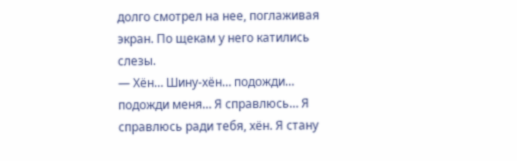долго смотрел на нее, поглаживая экран. По щекам у него катились слезы.
— Хён… Шину-хён… подожди… подожди меня… Я справлюсь… Я справлюсь ради тебя, хён. Я стану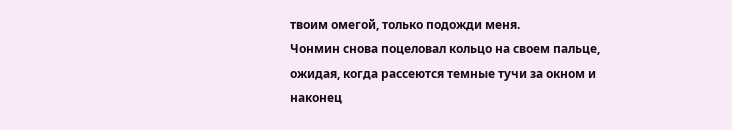твоим омегой, только подожди меня.
Чонмин снова поцеловал кольцо на своем пальце, ожидая, когда рассеются темные тучи за окном и наконец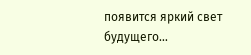появится яркий свет будущего…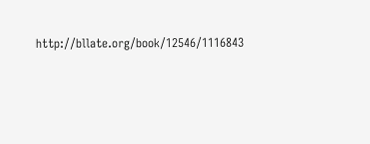http://bllate.org/book/12546/1116843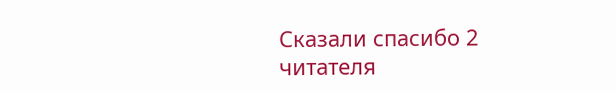Сказали спасибо 2 читателя